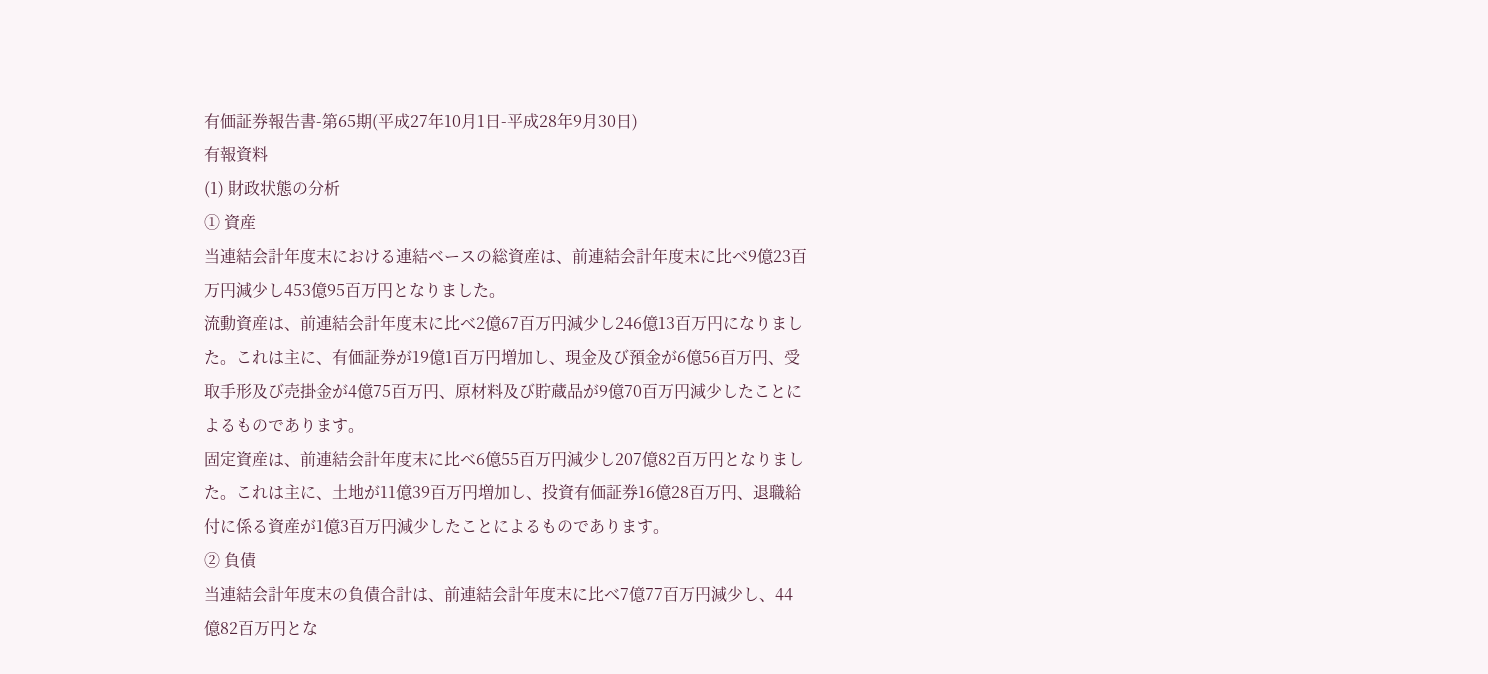有価証券報告書-第65期(平成27年10月1日-平成28年9月30日)
有報資料
(1) 財政状態の分析
① 資産
当連結会計年度末における連結ベースの総資産は、前連結会計年度末に比べ9億23百万円減少し453億95百万円となりました。
流動資産は、前連結会計年度末に比べ2億67百万円減少し246億13百万円になりました。これは主に、有価証券が19億1百万円増加し、現金及び預金が6億56百万円、受取手形及び売掛金が4億75百万円、原材料及び貯蔵品が9億70百万円減少したことによるものであります。
固定資産は、前連結会計年度末に比べ6億55百万円減少し207億82百万円となりました。これは主に、土地が11億39百万円増加し、投資有価証券16億28百万円、退職給付に係る資産が1億3百万円減少したことによるものであります。
② 負債
当連結会計年度末の負債合計は、前連結会計年度末に比べ7億77百万円減少し、44億82百万円とな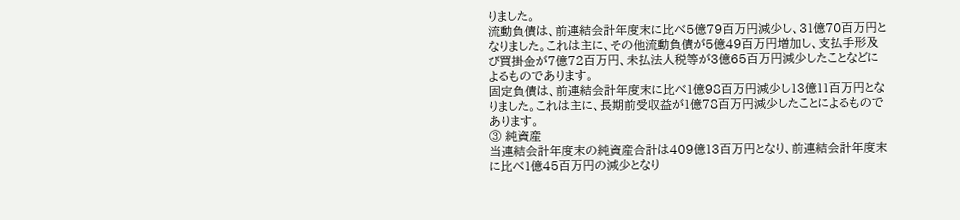りました。
流動負債は、前連結会計年度末に比べ5億79百万円減少し、31億70百万円となりました。これは主に、その他流動負債が5億49百万円増加し、支払手形及び買掛金が7億72百万円、未払法人税等が3億65百万円減少したことなどによるものであります。
固定負債は、前連結会計年度末に比べ1億98百万円減少し13億11百万円となりました。これは主に、長期前受収益が1億78百万円減少したことによるものであります。
③ 純資産
当連結会計年度末の純資産合計は409億13百万円となり、前連結会計年度末に比べ1億45百万円の減少となり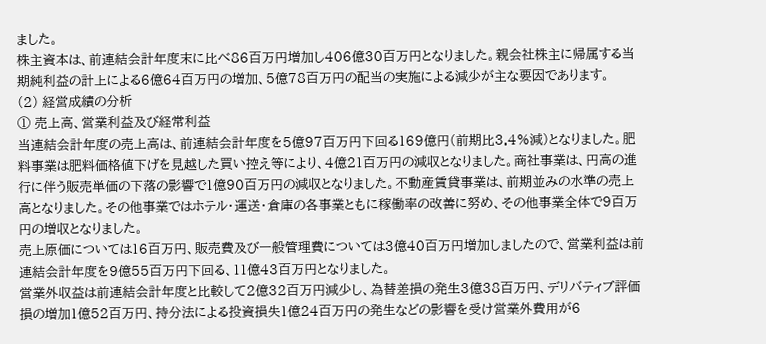ました。
株主資本は、前連結会計年度末に比べ86百万円増加し406億30百万円となりました。親会社株主に帰属する当期純利益の計上による6億64百万円の増加、5億78百万円の配当の実施による減少が主な要因であります。
(2) 経営成績の分析
① 売上高、営業利益及び経常利益
当連結会計年度の売上高は、前連結会計年度を5億97百万円下回る169億円(前期比3.4%減)となりました。肥料事業は肥料価格値下げを見越した買い控え等により、4億21百万円の減収となりました。商社事業は、円高の進行に伴う販売単価の下落の影響で1億90百万円の減収となりました。不動産賃貸事業は、前期並みの水準の売上高となりました。その他事業ではホテル・運送・倉庫の各事業ともに稼働率の改善に努め、その他事業全体で9百万円の増収となりました。
売上原価については16百万円、販売費及び一般管理費については3億40百万円増加しましたので、営業利益は前連結会計年度を9億55百万円下回る、11億43百万円となりました。
営業外収益は前連結会計年度と比較して2億32百万円減少し、為替差損の発生3億38百万円、デリバティブ評価損の増加1億52百万円、持分法による投資損失1億24百万円の発生などの影響を受け営業外費用が6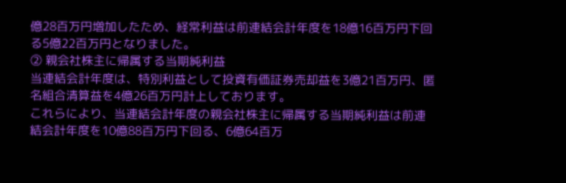億28百万円増加したため、経常利益は前連結会計年度を18億16百万円下回る5億22百万円となりました。
② 親会社株主に帰属する当期純利益
当連結会計年度は、特別利益として投資有価証券売却益を3億21百万円、匿名組合清算益を4億26百万円計上しております。
これらにより、当連結会計年度の親会社株主に帰属する当期純利益は前連結会計年度を10億88百万円下回る、6億64百万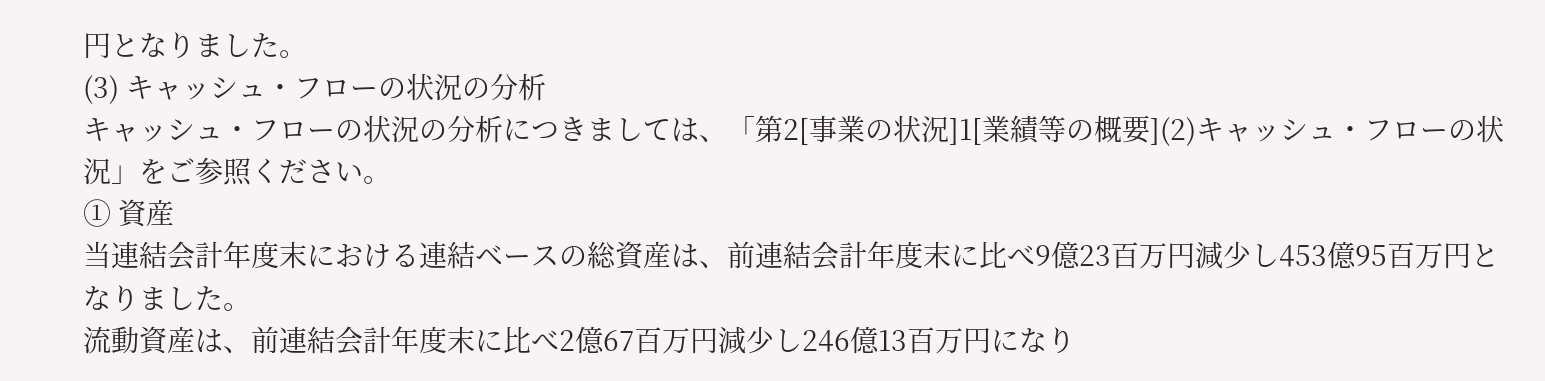円となりました。
(3) キャッシュ・フローの状況の分析
キャッシュ・フローの状況の分析につきましては、「第2[事業の状況]1[業績等の概要](2)キャッシュ・フローの状況」をご参照ください。
① 資産
当連結会計年度末における連結ベースの総資産は、前連結会計年度末に比べ9億23百万円減少し453億95百万円となりました。
流動資産は、前連結会計年度末に比べ2億67百万円減少し246億13百万円になり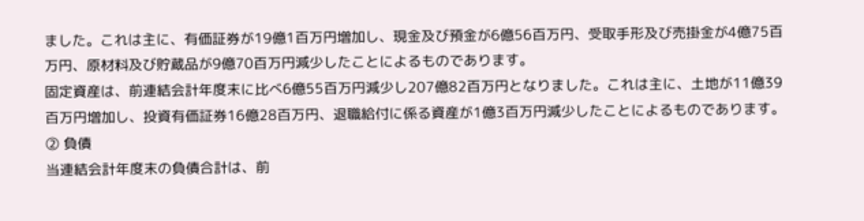ました。これは主に、有価証券が19億1百万円増加し、現金及び預金が6億56百万円、受取手形及び売掛金が4億75百万円、原材料及び貯蔵品が9億70百万円減少したことによるものであります。
固定資産は、前連結会計年度末に比べ6億55百万円減少し207億82百万円となりました。これは主に、土地が11億39百万円増加し、投資有価証券16億28百万円、退職給付に係る資産が1億3百万円減少したことによるものであります。
② 負債
当連結会計年度末の負債合計は、前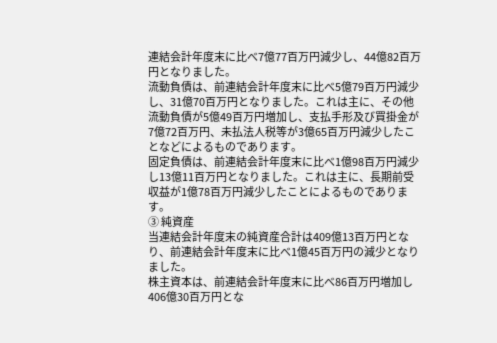連結会計年度末に比べ7億77百万円減少し、44億82百万円となりました。
流動負債は、前連結会計年度末に比べ5億79百万円減少し、31億70百万円となりました。これは主に、その他流動負債が5億49百万円増加し、支払手形及び買掛金が7億72百万円、未払法人税等が3億65百万円減少したことなどによるものであります。
固定負債は、前連結会計年度末に比べ1億98百万円減少し13億11百万円となりました。これは主に、長期前受収益が1億78百万円減少したことによるものであります。
③ 純資産
当連結会計年度末の純資産合計は409億13百万円となり、前連結会計年度末に比べ1億45百万円の減少となりました。
株主資本は、前連結会計年度末に比べ86百万円増加し406億30百万円とな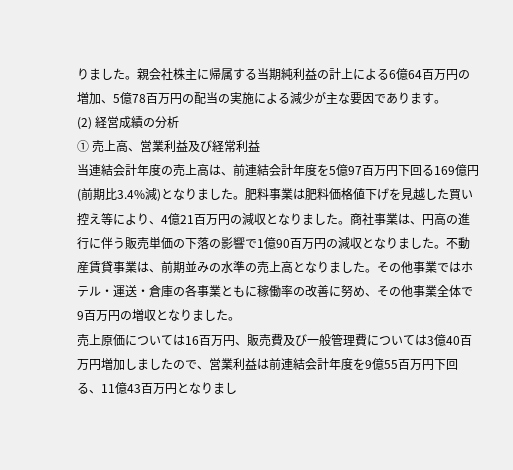りました。親会社株主に帰属する当期純利益の計上による6億64百万円の増加、5億78百万円の配当の実施による減少が主な要因であります。
(2) 経営成績の分析
① 売上高、営業利益及び経常利益
当連結会計年度の売上高は、前連結会計年度を5億97百万円下回る169億円(前期比3.4%減)となりました。肥料事業は肥料価格値下げを見越した買い控え等により、4億21百万円の減収となりました。商社事業は、円高の進行に伴う販売単価の下落の影響で1億90百万円の減収となりました。不動産賃貸事業は、前期並みの水準の売上高となりました。その他事業ではホテル・運送・倉庫の各事業ともに稼働率の改善に努め、その他事業全体で9百万円の増収となりました。
売上原価については16百万円、販売費及び一般管理費については3億40百万円増加しましたので、営業利益は前連結会計年度を9億55百万円下回る、11億43百万円となりまし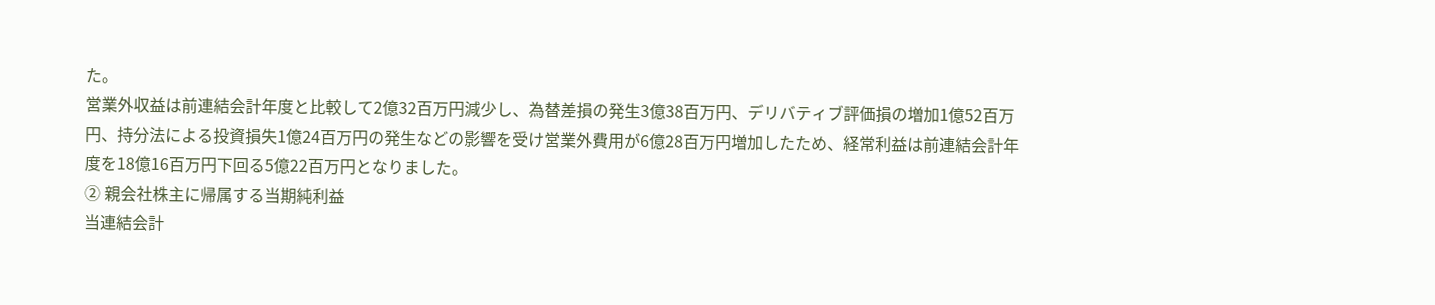た。
営業外収益は前連結会計年度と比較して2億32百万円減少し、為替差損の発生3億38百万円、デリバティブ評価損の増加1億52百万円、持分法による投資損失1億24百万円の発生などの影響を受け営業外費用が6億28百万円増加したため、経常利益は前連結会計年度を18億16百万円下回る5億22百万円となりました。
② 親会社株主に帰属する当期純利益
当連結会計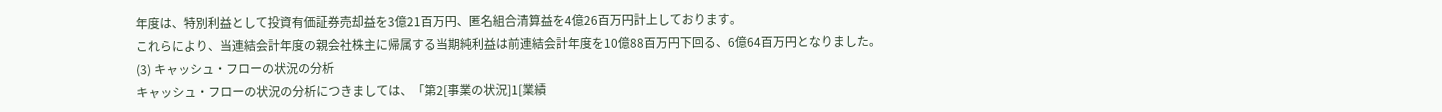年度は、特別利益として投資有価証券売却益を3億21百万円、匿名組合清算益を4億26百万円計上しております。
これらにより、当連結会計年度の親会社株主に帰属する当期純利益は前連結会計年度を10億88百万円下回る、6億64百万円となりました。
(3) キャッシュ・フローの状況の分析
キャッシュ・フローの状況の分析につきましては、「第2[事業の状況]1[業績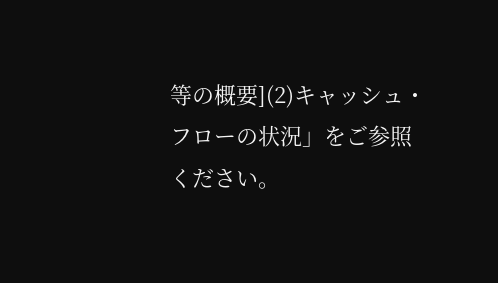等の概要](2)キャッシュ・フローの状況」をご参照ください。